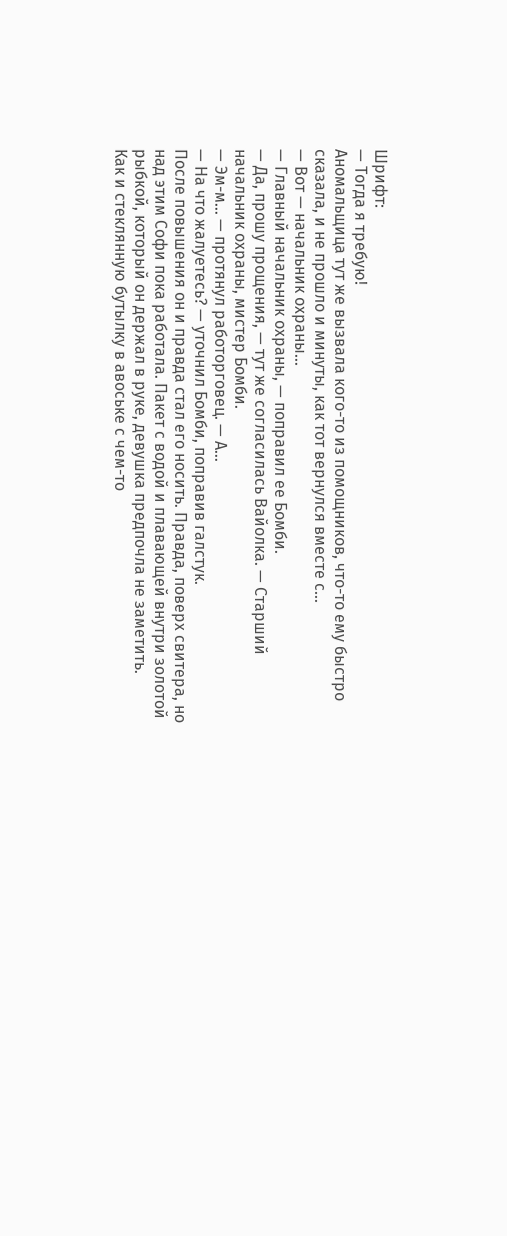Шрифт:
— Тогда я требую!
Аномальщица тут же вызвала кого-то из помощников, что-то ему быстро сказала, и не прошло и минуты, как тот вернулся вместе с…
— Вот — начальник охраны…
— Главный начальник охраны, — поправил ее Бомби.
— Да, прошу прощения, — тут же согласилась Вайолка. — Старший начальник охраны, мистер Бомби.
— Эм-м… — протянул работорговец. — А…
— На что жалуетесь? — уточнил Бомби, поправив галстук.
После повышения он и правда стал его носить. Правда, поверх свитера, но над этим Софи пока работала. Пакет с водой и плавающей внутри золотой рыбкой, который он держал в руке, девушка предпочла не заметить.
Как и стеклянную бутылку в авоське с чем-то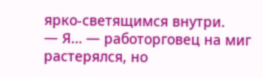ярко-светящимся внутри.
— Я… — работорговец на миг растерялся, но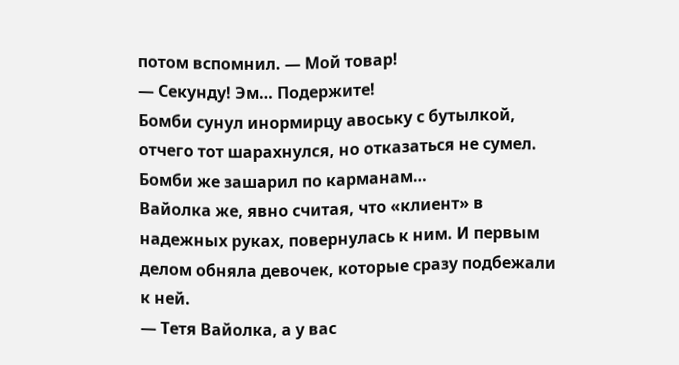потом вспомнил. — Мой товар!
— Секунду! Эм… Подержите!
Бомби сунул инормирцу авоську с бутылкой, отчего тот шарахнулся, но отказаться не сумел. Бомби же зашарил по карманам…
Вайолка же, явно считая, что «клиент» в надежных руках, повернулась к ним. И первым делом обняла девочек, которые сразу подбежали к ней.
— Тетя Вайолка, а у вас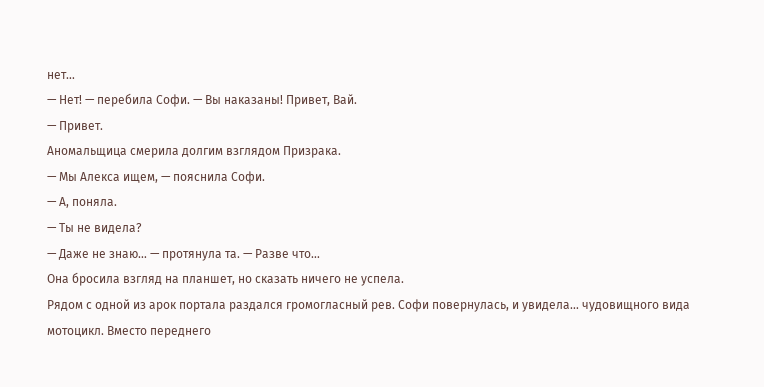нет…
— Нет! — перебила Софи. — Вы наказаны! Привет, Вай.
— Привет.
Аномальщица смерила долгим взглядом Призрака.
— Мы Алекса ищем, — пояснила Софи.
— А, поняла.
— Ты не видела?
— Даже не знаю… — протянула та. — Разве что…
Она бросила взгляд на планшет, но сказать ничего не успела.
Рядом с одной из арок портала раздался громогласный рев. Софи повернулась, и увидела… чудовищного вида мотоцикл. Вместо переднего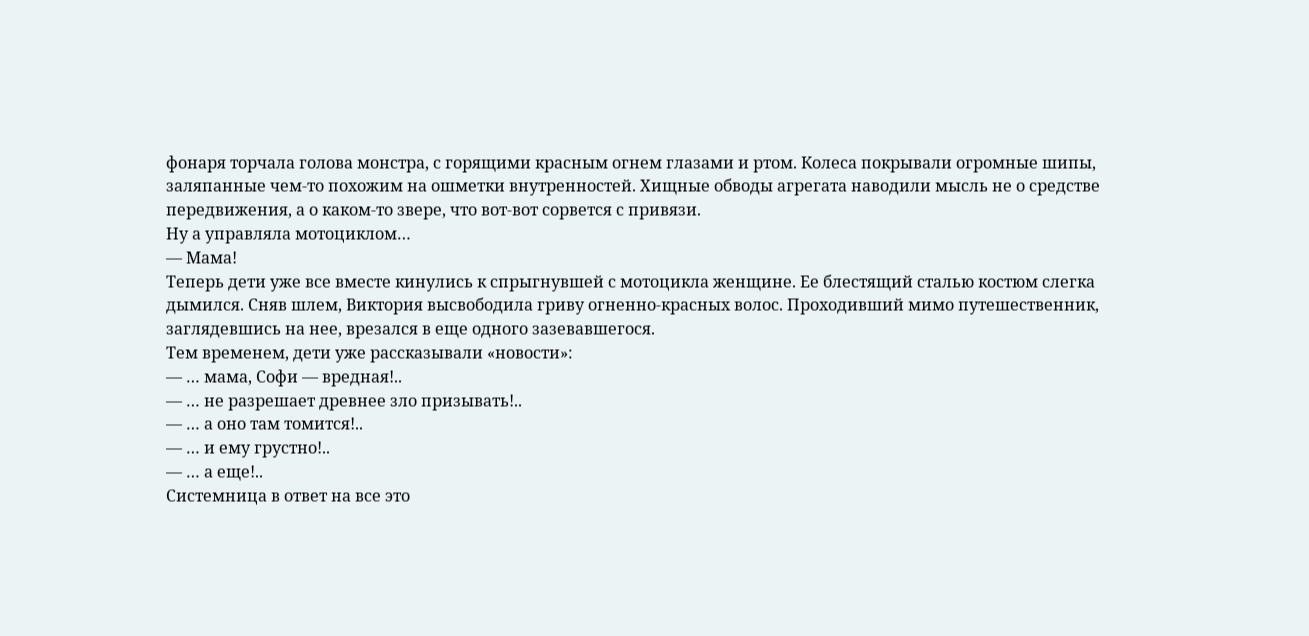фонаря торчала голова монстра, с горящими красным огнем глазами и ртом. Колеса покрывали огромные шипы, заляпанные чем-то похожим на ошметки внутренностей. Хищные обводы агрегата наводили мысль не о средстве передвижения, а о каком-то звере, что вот-вот сорвется с привязи.
Ну а управляла мотоциклом…
— Мама!
Теперь дети уже все вместе кинулись к спрыгнувшей с мотоцикла женщине. Ее блестящий сталью костюм слегка дымился. Сняв шлем, Виктория высвободила гриву огненно-красных волос. Проходивший мимо путешественник, заглядевшись на нее, врезался в еще одного зазевавшегося.
Тем временем, дети уже рассказывали «новости»:
— … мама, Софи — вредная!..
— … не разрешает древнее зло призывать!..
— … а оно там томится!..
— … и ему грустно!..
— … а еще!..
Системница в ответ на все это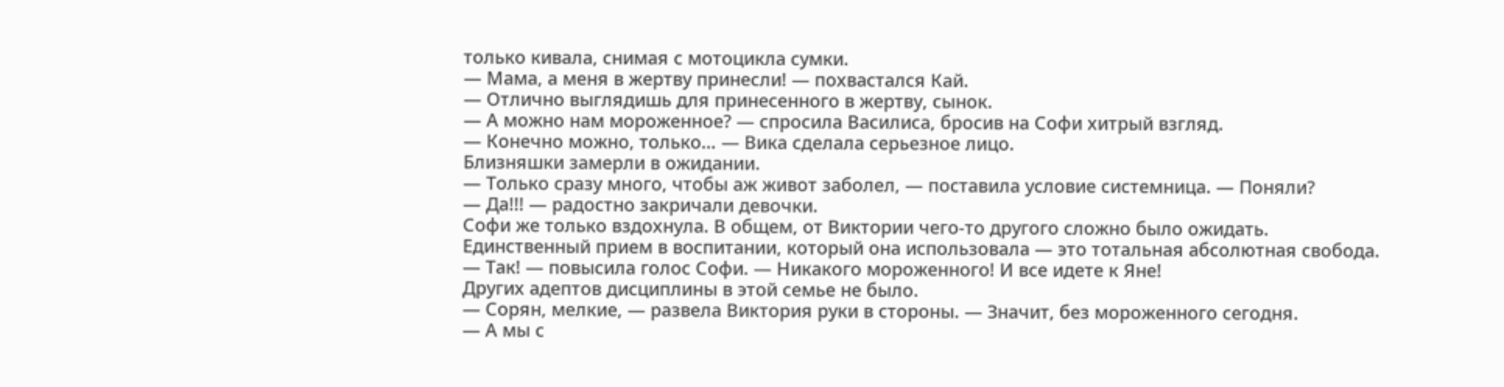только кивала, снимая с мотоцикла сумки.
— Мама, а меня в жертву принесли! — похвастался Кай.
— Отлично выглядишь для принесенного в жертву, сынок.
— А можно нам мороженное? — спросила Василиса, бросив на Софи хитрый взгляд.
— Конечно можно, только… — Вика сделала серьезное лицо.
Близняшки замерли в ожидании.
— Только сразу много, чтобы аж живот заболел, — поставила условие системница. — Поняли?
— Да!!! — радостно закричали девочки.
Софи же только вздохнула. В общем, от Виктории чего-то другого сложно было ожидать. Единственный прием в воспитании, который она использовала — это тотальная абсолютная свобода.
— Так! — повысила голос Софи. — Никакого мороженного! И все идете к Яне!
Других адептов дисциплины в этой семье не было.
— Сорян, мелкие, — развела Виктория руки в стороны. — Значит, без мороженного сегодня.
— А мы с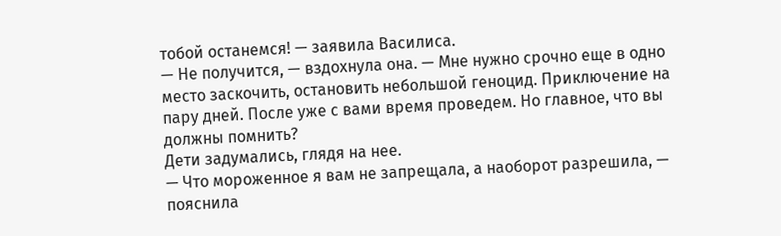тобой останемся! — заявила Василиса.
— Не получится, — вздохнула она. — Мне нужно срочно еще в одно место заскочить, остановить небольшой геноцид. Приключение на пару дней. После уже с вами время проведем. Но главное, что вы должны помнить?
Дети задумались, глядя на нее.
— Что мороженное я вам не запрещала, а наоборот разрешила, — пояснила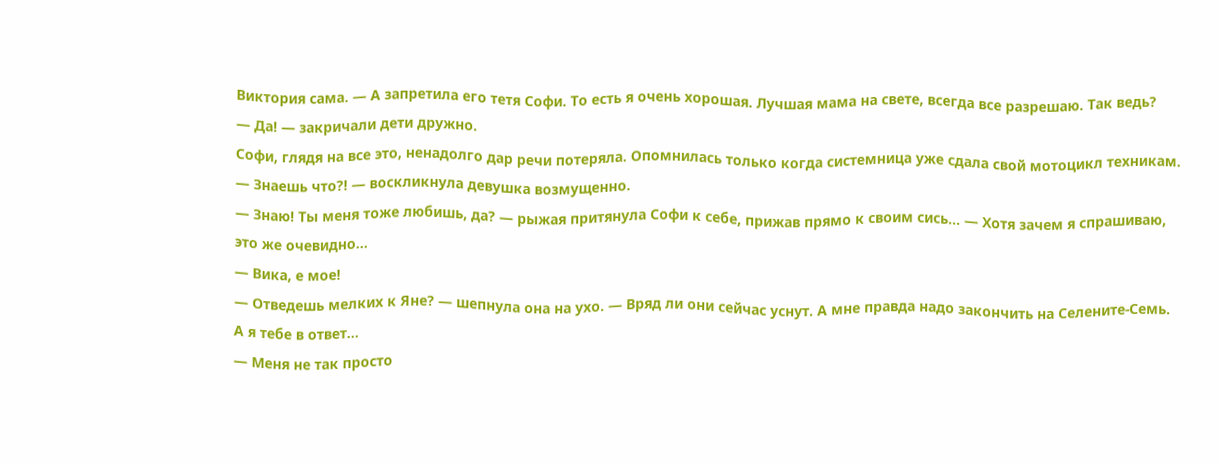Виктория сама. — А запретила его тетя Софи. То есть я очень хорошая. Лучшая мама на свете, всегда все разрешаю. Так ведь?
— Да! — закричали дети дружно.
Софи, глядя на все это, ненадолго дар речи потеряла. Опомнилась только когда системница уже сдала свой мотоцикл техникам.
— Знаешь что?! — воскликнула девушка возмущенно.
— Знаю! Ты меня тоже любишь, да? — рыжая притянула Софи к себе, прижав прямо к своим сись… — Хотя зачем я спрашиваю, это же очевидно…
— Вика, е мое!
— Отведешь мелких к Яне? — шепнула она на ухо. — Вряд ли они сейчас уснут. А мне правда надо закончить на Селените-Семь. А я тебе в ответ…
— Меня не так просто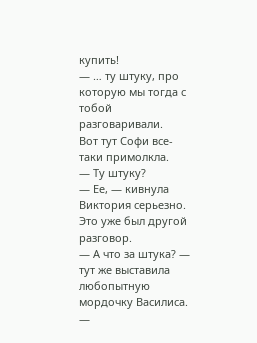купить!
— … ту штуку, про которую мы тогда с тобой разговаривали.
Вот тут Софи все-таки примолкла.
— Ту штуку?
— Ее, — кивнула Виктория серьезно.
Это уже был другой разговор.
— А что за штука? — тут же выставила любопытную мордочку Василиса. —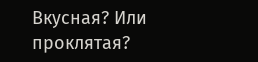Вкусная? Или проклятая?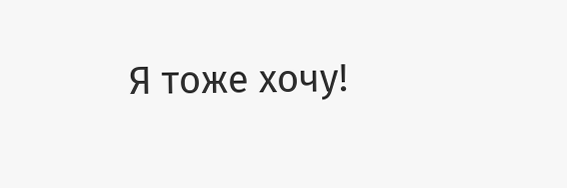Я тоже хочу!